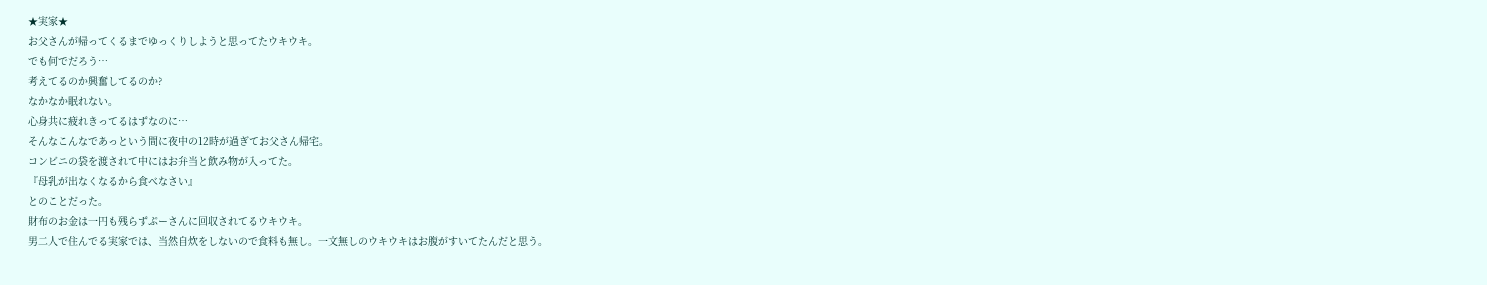★実家★
お父さんが帰ってくるまでゆっくりしようと思ってたウキウキ。
でも何でだろう…
考えてるのか興奮してるのか?
なかなか眠れない。
心身共に疲れきってるはずなのに…
そんなこんなであっという間に夜中の12時が過ぎてお父さん帰宅。
コンビニの袋を渡されて中にはお弁当と飲み物が入ってた。
『母乳が出なくなるから食べなさい』
とのことだった。
財布のお金は一円も残らずぷーさんに回収されてるウキウキ。
男二人で住んでる実家では、当然自炊をしないので食料も無し。一文無しのウキウキはお腹がすいてたんだと思う。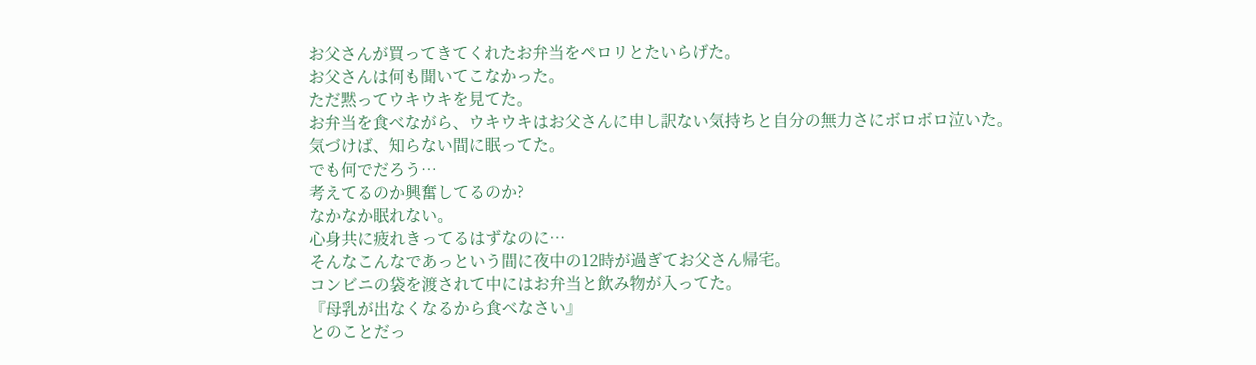お父さんが買ってきてくれたお弁当をペロリとたいらげた。
お父さんは何も聞いてこなかった。
ただ黙ってウキウキを見てた。
お弁当を食べながら、ウキウキはお父さんに申し訳ない気持ちと自分の無力さにボロボロ泣いた。
気づけば、知らない間に眠ってた。
でも何でだろう…
考えてるのか興奮してるのか?
なかなか眠れない。
心身共に疲れきってるはずなのに…
そんなこんなであっという間に夜中の12時が過ぎてお父さん帰宅。
コンビニの袋を渡されて中にはお弁当と飲み物が入ってた。
『母乳が出なくなるから食べなさい』
とのことだっ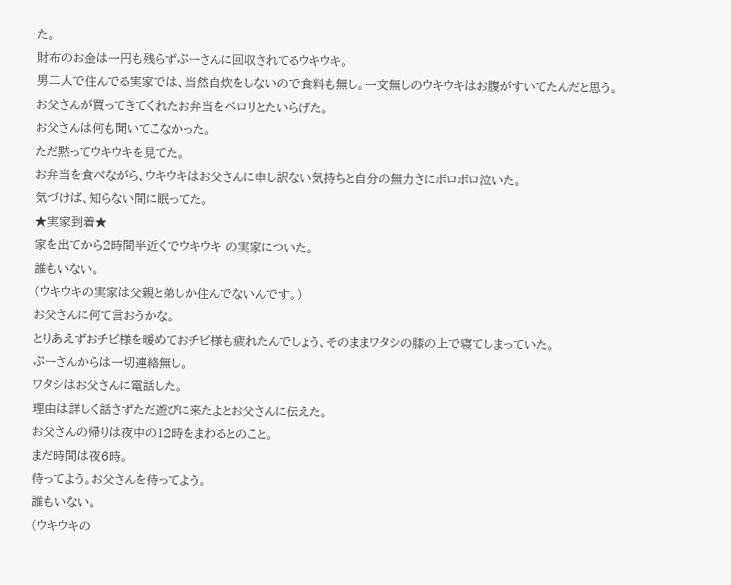た。
財布のお金は一円も残らずぷーさんに回収されてるウキウキ。
男二人で住んでる実家では、当然自炊をしないので食料も無し。一文無しのウキウキはお腹がすいてたんだと思う。
お父さんが買ってきてくれたお弁当をペロリとたいらげた。
お父さんは何も聞いてこなかった。
ただ黙ってウキウキを見てた。
お弁当を食べながら、ウキウキはお父さんに申し訳ない気持ちと自分の無力さにボロボロ泣いた。
気づけば、知らない間に眠ってた。
★実家到着★
家を出てから2時間半近くでウキウキ の実家についた。
誰もいない。
(ウキウキの実家は父親と弟しか住んでないんです。)
お父さんに何て言おうかな。
とりあえずおチビ様を暖めておチビ様も疲れたんでしょう、そのままワタシの膝の上で寝てしまっていた。
ぷーさんからは一切連絡無し。
ワタシはお父さんに電話した。
理由は詳しく話さずただ遊びに来たよとお父さんに伝えた。
お父さんの帰りは夜中の12時をまわるとのこと。
まだ時間は夜6時。
待ってよう。お父さんを待ってよう。
誰もいない。
(ウキウキの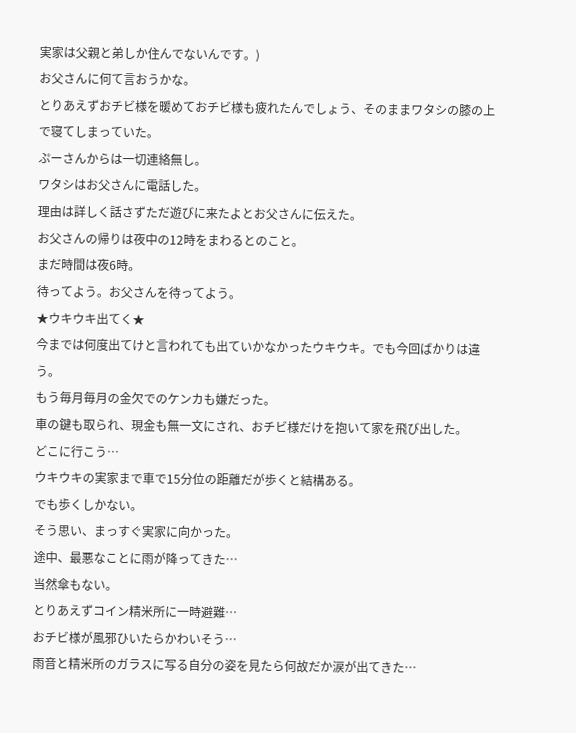実家は父親と弟しか住んでないんです。)
お父さんに何て言おうかな。
とりあえずおチビ様を暖めておチビ様も疲れたんでしょう、そのままワタシの膝の上で寝てしまっていた。
ぷーさんからは一切連絡無し。
ワタシはお父さんに電話した。
理由は詳しく話さずただ遊びに来たよとお父さんに伝えた。
お父さんの帰りは夜中の12時をまわるとのこと。
まだ時間は夜6時。
待ってよう。お父さんを待ってよう。
★ウキウキ出てく★
今までは何度出てけと言われても出ていかなかったウキウキ。でも今回ばかりは違う。
もう毎月毎月の金欠でのケンカも嫌だった。
車の鍵も取られ、現金も無一文にされ、おチビ様だけを抱いて家を飛び出した。
どこに行こう…
ウキウキの実家まで車で15分位の距離だが歩くと結構ある。
でも歩くしかない。
そう思い、まっすぐ実家に向かった。
途中、最悪なことに雨が降ってきた…
当然傘もない。
とりあえずコイン精米所に一時避難…
おチビ様が風邪ひいたらかわいそう…
雨音と精米所のガラスに写る自分の姿を見たら何故だか涙が出てきた…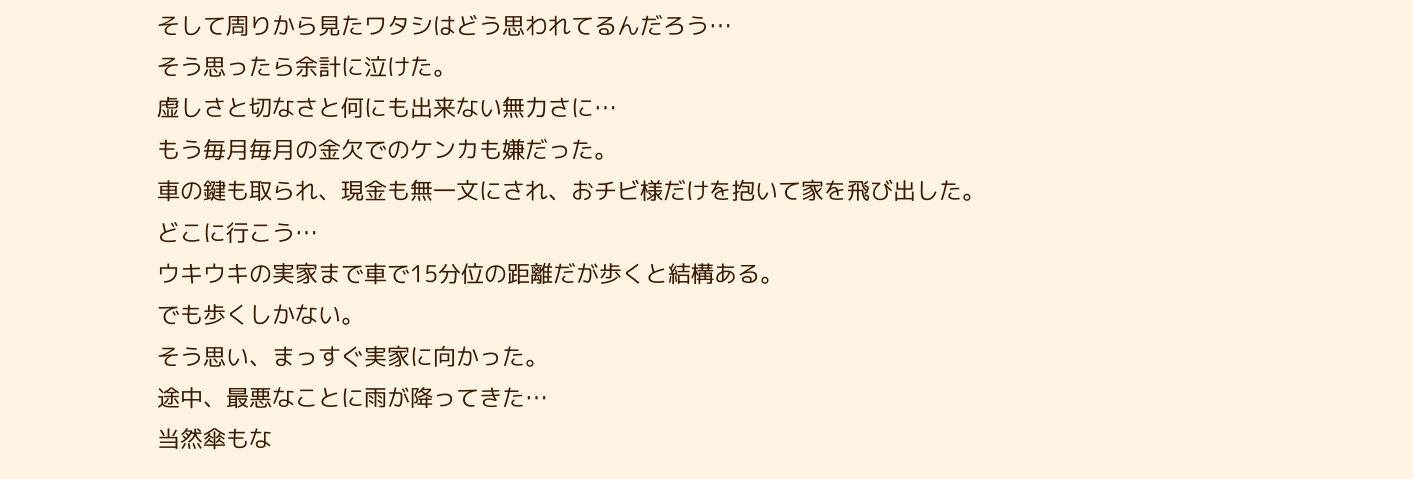そして周りから見たワタシはどう思われてるんだろう…
そう思ったら余計に泣けた。
虚しさと切なさと何にも出来ない無力さに…
もう毎月毎月の金欠でのケンカも嫌だった。
車の鍵も取られ、現金も無一文にされ、おチビ様だけを抱いて家を飛び出した。
どこに行こう…
ウキウキの実家まで車で15分位の距離だが歩くと結構ある。
でも歩くしかない。
そう思い、まっすぐ実家に向かった。
途中、最悪なことに雨が降ってきた…
当然傘もな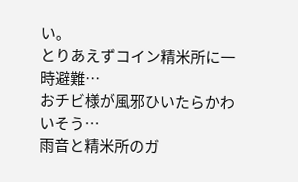い。
とりあえずコイン精米所に一時避難…
おチビ様が風邪ひいたらかわいそう…
雨音と精米所のガ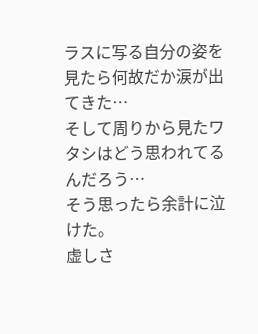ラスに写る自分の姿を見たら何故だか涙が出てきた…
そして周りから見たワタシはどう思われてるんだろう…
そう思ったら余計に泣けた。
虚しさ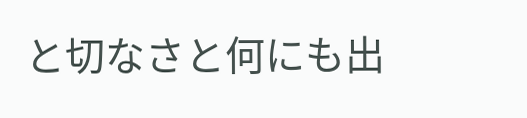と切なさと何にも出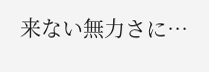来ない無力さに…